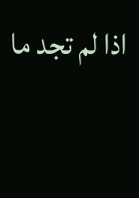اذا لم تجد ما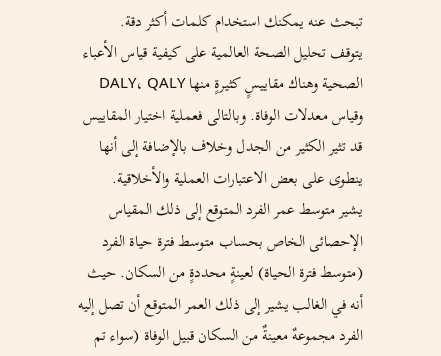تبحث عنه يمكنك استخدام كلمات أكثر دقة.
يتوقف تحليل الصحة العالمية على كيفية قياس الأعباء الصحية وهناك مقاييسٍ كثيرةٍ منها DALY، QALY وقياس معدلات الوفاة. وبالتالى فعملية اختيار المقاييس قد تثير الكثير من الجدل وخلاف بالإضافة إلى أنها ينطوى على بعض الاعتبارات العملية والأخلاقية.
يشير متوسط عمر الفرد المتوقع إلى ذلك المقياس الإحصائى الخاص بحساب متوسط فترة حياة الفرد (متوسط فترة الحياة) لعينةٍ محددةٍ من السكان. حيث أنه في الغالب يشير إلى ذلك العمر المتوقع أن تصل إليه الفرد مجموعهٌ معينةٌ من السكان قبيل الوفاة (سواء تم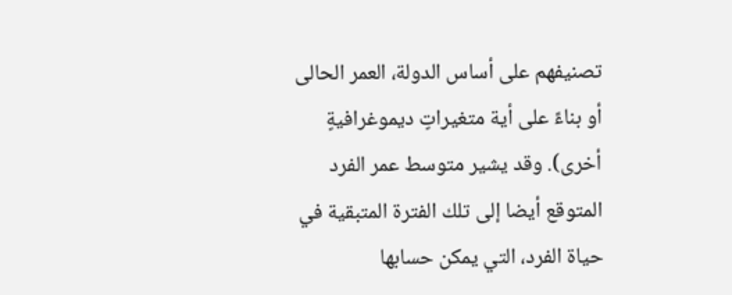تصنيفهم على أساس الدولة، العمر الحالى أو بناءً على أية متغيراتٍ ديموغرافيةٍ أخرى). وقد يشير متوسط عمر الفرد المتوقع أيضا إلى تلك الفترة المتبقية في حياة الفرد، التي يمكن حسابها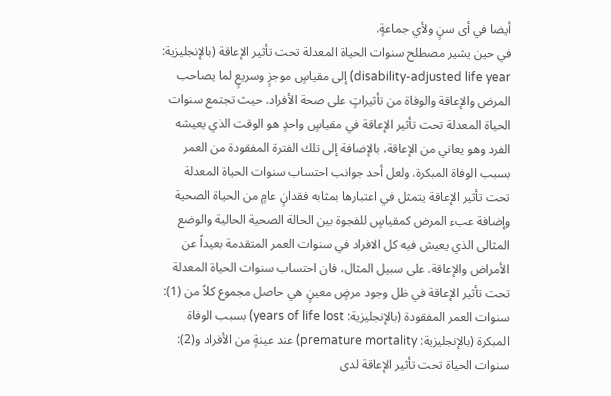أيضا في أى سنٍ ولأي جماعةٍ.
في حين يشير مصطلح سنوات الحياة المعدلة تحت تأثير الإعاقة (بالإنجليزية: disability-adjusted life year) إلى مقياسٍ موجزٍ وسريعٍ لما يصاحب المرض والإعاقة والوفاة من تأثيراتٍ على صحة الأفراد. حيث تجتمع سنوات الحياة المعدلة تحت تأثير الإعاقة في مقياسٍ واحدٍ هو الوقت الذي يعيشه الفرد وهو يعاني من الإعاقة، بالإضافة إلى تلك الفترة المفقودة من العمر بسبب الوفاة المبكرة. ولعل أحد جوانب احتساب سنوات الحياة المعدلة تحت تأثير الإعاقة يتمثل في اعتبارها بمثابه فقدانٍ عامٍ من الحياة الصحية وإضافة عبء المرض كمقياسٍ للفجوة بين الحالة الصحية الحالية والوضع المثالى الذي يعيش فيه كل الافراد في سنوات العمر المتقدمة بعيداً عن الأمراض والإعاقة. على سبيل المثال، فان احتساب سنوات الحياة المعدلة تحت تأثير الإعاقة في ظل وجود مرضٍ معينٍ هي حاصل مجموع كلاً من (1): سنوات العمر المفقودة (بالإنجليزية: years of life lost) بسبب الوفاة المبكرة (بالإنجليزية: premature mortality) عند عينةٍ من الأفراد و(2): سنوات الحياة تحت تأثير الإعاقة لدى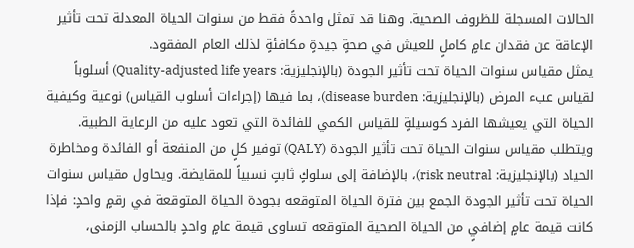الحالات المسجلة للظروف الصحية. وهنا قد تمثل واحدةً فقط من سنوات الحياة المعدلة تحت تأثير الإعاقة عن فقدان عامٍ كاملٍ للعيش في صحةٍ جيدةٍ مكافئةٍ لذلك العام المفقود.
يمثل مقياس سنوات الحياة تحت تأثير الجودة (بالإنجليزية: Quality-adjusted life years) أسلوباً لقياس عبء المرض (بالإنجليزية: disease burden)، بما فيها (إجراءات أسلوب القياس) نوعية وكيفية الحياة التي يعيشها الفرد كوسيلةٍ للقياس الكمي للفائدة التي تعود عليه من الرعاية الطبية. ويتطلب مقياس سنوات الحياة تحت تأثير الجودة (QALY) توفير كلٍ من المنفعة أو الفائدة ومخاطرة الحياد (بالإنجليزية: risk neutral)، بالإضافة إلى سلوكٍ ثابتٍ نسبياً للمقايضة. ويحاول مقياس سنوات الحياة تحت تأثير الجودة الجمع بين فترة الحياة المتوقعه بجودة الحياة المتوقعة في رقمٍ واحدٍ: فإذا كانت قيمة عامٍ إضافيٍ من الحياة الصحية المتوقعه تساوى قيمة عامٍ واحدٍ بالحساب الزمنى،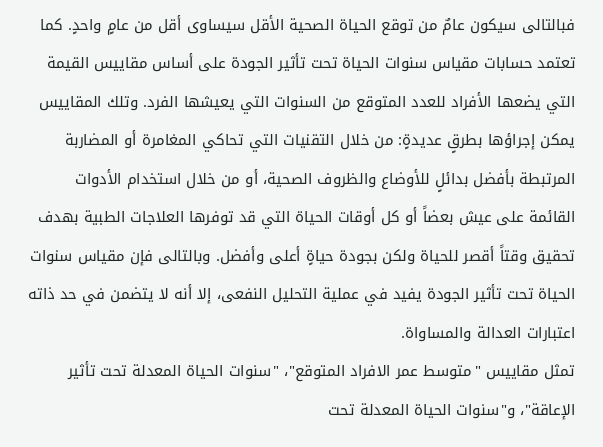فبالتالى سيكون عامٌ من توقع الحياة الصحية الأقل سيساوى أقل من عامٍ واحدٍ. كما تعتمد حسابات مقياس سنوات الحياة تحت تأثير الجودة على أساس مقاييس القيمة التي يضعها الأفراد للعدد المتوقع من السنوات التي يعيشها الفرد. وتلك المقاييس يمكن إجراؤها بطرقٍ عديدةٍ: من خلال التقنيات التي تحاكي المغامرة أو المضاربة المرتبطة بأفضل بدائلٍ للأوضاع والظروف الصحية، أو من خلال استخدام الأدوات القائمة على عيش بعضاً أو كل أوقات الحياة التي قد توفرها العلاجات الطبية بهدف تحقيق وقتاً أقصر للحياة ولكن بجودة حياةٍ أعلى وأفضل. وبالتالى فإن مقياس سنوات الحياة تحت تأثير الجودة يفيد في عملية التحليل النفعى، إلا أنه لا يتضمن في حد ذاته اعتبارات العدالة والمساواة.
تمثل مقاييس "متوسط عمر الافراد المتوقع"، "سنوات الحياة المعدلة تحت تأثير الإعاقة"، و"سنوات الحياة المعدلة تحت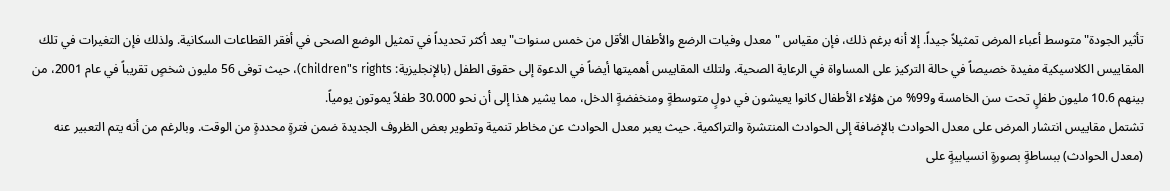تأثير الجودة" متوسط أعباء المرض تمثيلاً جيداً. إلا أنه برغم ذلك، فإن مقياس "معدل وفيات الرضع والأطفال الأقل من خمس سنوات" يعد أكثر تحديداً في تمثيل الوضع الصحى في أفقر القطاعات السكانية. ولذلك فإن التغيرات في تلك المقاييس الكلاسيكية مفيدة خصيصاً في حالة التركيز على المساواة في الرعاية الصحية. ولتلك المقاييس أهميتها أيضاً في الدعوة إلى حقوق الطفل (بالإنجليزية: children"s rights)، حيث توفى 56 مليون شخصٍ تقريباً في عام 2001، من بينهم 10.6 مليون طفلٍ تحت سن الخامسة و99% من هؤلاء الأطفال كانوا يعيشون في دولٍ متوسطةٍ ومنخفضةٍ الدخل، مما يشير هذا إلى أن نحو 30.000 طفلاً يموتون يومياً.
تشتمل مقاييس انتشار المرض على معدل الحوادث بالإضافة إلى الحوادث المنتشرة والتراكمية. حيث يعبر معدل الحوادث عن مخاطر تنمية وتطوير بعض الظروف الجديدة ضمن فترةٍ محددةٍ من الوقت. وبالرغم من أنه يتم التعبير عنه (معدل الحوادث) ببساطةٍ بصورةٍ انسيابيةٍ على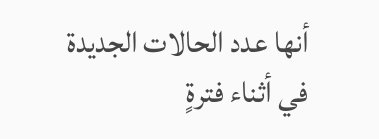أنها عدد الحالات الجديدة في أثناء فترةٍ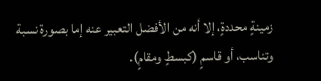زمينةٍ محددةٍ، إلا أنه من الأفضل التعبير عنه إما بصورة نسبة وتناسب، أو قاسمٍ (كبسطٍ ومقامٍ).